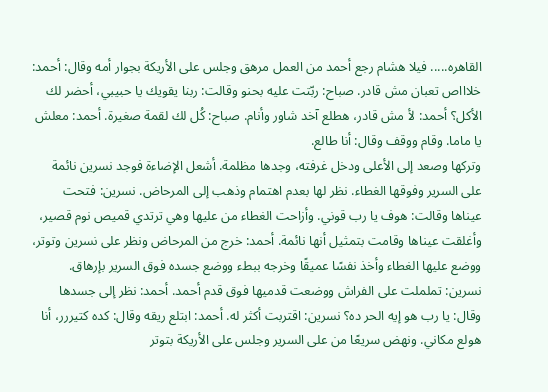القاهره..... فيلا هشام رجع أحمد من العمل مرهق وجلس على الأريكة بجوار أمه وقال: أحمد: خلاااص تعبان مش قادر. صباح: ربّتت عليه بحنو وقالت: ربنا يقويك يا حبيبي، أحضر لك الأكل؟ أحمد: لأ مش قادر، هطلع آخد شاور وأنام. صباح: كُل لك لقمة صغيرة. أحمد: معلش يا ماما. وقام ووقف وقال: أنا طالع.
وتركها وصعد إلى الأعلى ودخل غرفته، وجدها مظلمة. أشعل الإضاءة فوجد نسرين نائمة على السرير وفوقها الغطاء. نظر لها بعدم اهتمام وذهب إلى المرحاض. نسرين: فتحت عيناها وقالت: هوف يا رب قوني. وأزاحت الغطاء من عليها وهي ترتدي قميص نوم قصير، وأغلقت عيناها وقامت بتمثيل أنها نائمة. أحمد: خرج من المرحاض ونظر على نسرين وتوتر، ووضع عليها الغطاء وأخذ نفسًا عميقًا وخرجه ببطء ووضع جسده فوق السرير بإرهاق.
نسرين: تململت على الفراش ووضعت قدميها فوق قدم أحمد. أحمد: نظر إلى جسدها وقال: يا رب هو إيه الحر ده؟ نسرين: اقتربت أكثر له. أحمد: ابتلع ريقه وقال: كده كتيررر، أنا هولع مكاني. ونهض سريعًا من على السرير وجلس على الأريكة بتوتر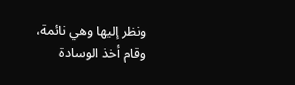ونظر إليها وهي نائمة، وقام أخذ الوسادة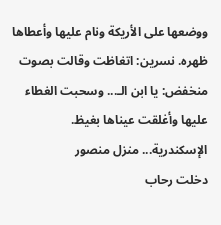ووضعها على الأريكة ونام عليها وأعطاها ظهره. نسرين: اتغاظت وقالت بصوت منخفض: يا ابن الـ... وسحبت الغطاء عليها وأغلقت عيناها بغيظ. الإسكندرية... منزل منصور
دخلت رحاب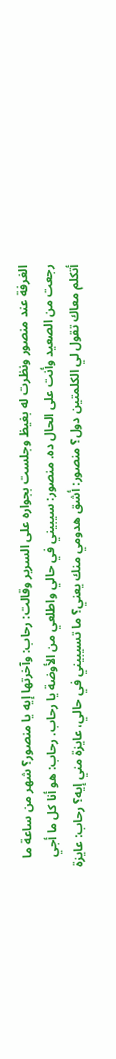الغرفة عند منصور ونظرت له بغيظ وجلست بجواره على السرير وقالت: رحاب: وآخرتها إيه يا منصور؟ شهر من ساعة ما رجعت من الصعيد وأنت على الحال ده. منصور: سيبيني في حالي واطلعي من الأوضة يا رحاب. رحاب: هو أنا كل ما أجي أتكلم معاك تقول لي الكلمتين دول؟ منصور: أشق هدومي منك يعني؟ ما تسيبيني في حالي، عايزة مني إيه؟ رحاب: عايزة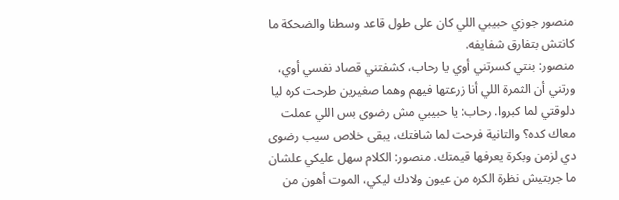منصور جوزي حبيبي اللي كان على طول قاعد وسطنا والضحكة ما كانتش بتفارق شفايفه.
منصور: بنتي كسرتني أوي يا رحاب، كشفتني قصاد نفسي أوي، ورتني أن الثمرة اللي أنا زرعتها فيهم وهما صغيرين طرحت كره ليا دلوقتي لما كبروا. رحاب: يا حبيبي مش رضوى بس اللي عملت معاك كده؟ والتانية فرحت لما شافتك، يبقى خلاص سيب رضوى دي لزمن وبكرة يعرفها قيمتك. منصور: الكلام سهل عليكي علشان ما جربتيش نظرة الكره من عيون ولادك ليكي، الموت أهون من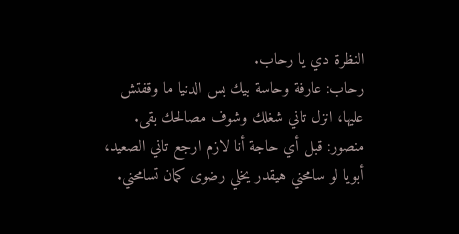النظرة دي يا رحاب.
رحاب: عارفة وحاسة بيك بس الدنيا ما وقفتش عليها، انزل تاني شغلك وشوف مصالحك بقى. منصور: قبل أي حاجة أنا لازم ارجع تاني الصعيد، أبويا لو سامحني هيقدر يخلي رضوى كمان تسامحني.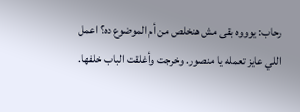رحاب: يوووه بقى مش هنخلص من أم الموضوع ده؟ اعمل اللي عايز تعمله يا منصور. وخرجت وأغلقت الباب خلفها.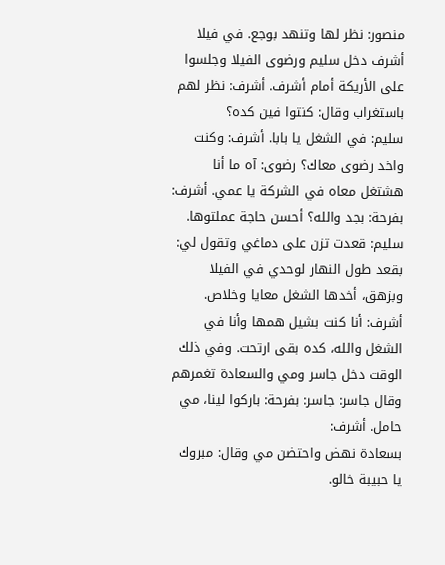منصور: نظر لها وتنهد بوجع. في فيلا أشرف دخل سليم ورضوى الفيلا وجلسوا على الأريكة أمام أشرف. أشرف: نظر لهم باستغراب وقال: كنتوا فين كده؟
سليم: في الشغل يا بابا. أشرف: وكنت واخد رضوى معاك؟ رضوى: آه ما أنا هشتغل معاه في الشركة يا عمي. أشرف: بفرحة: بجد والله؟ أحسن حاجة عملتوها. سليم: قعدت تزن على دماغي وتقول لي: بقعد طول النهار لوحدي في الفيلا وبزهق، أخدها الشغل معايا وخلاص. أشرف: أنا كنت بشيل همها وأنا في الشغل والله، كده بقى ارتحت. وفي ذلك الوقت دخل جاسر ومي والسعادة تغمرهم وقال جاسر: جاسر: بفرحة: باركوا لينا، مي حامل. أشرف:
بسعادة نهض واحتضن مي وقال: مبروك يا حبيبة خالو.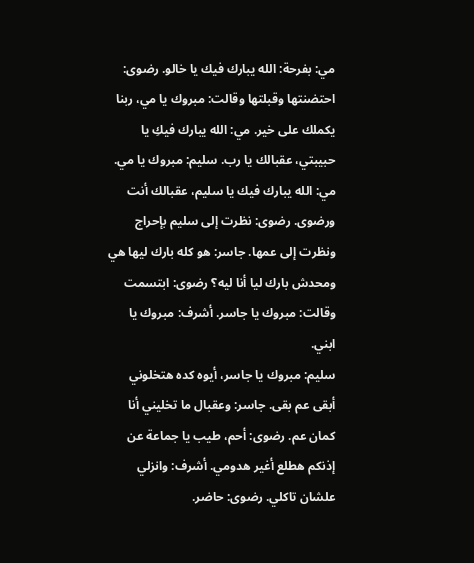مي: بفرحة: الله يبارك فيك يا خالو. رضوى: احتضنتها وقبلتها وقالت: مبروك يا مي، ربنا يكملك على خير. مي: الله يبارك فيكِ يا حبيبتي، عقبالك يا رب. سليم: مبروك يا مي. مي: الله يبارك فيك يا سليم، عقبالك أنت ورضوى. رضوى: نظرت إلى سليم بإحراج ونظرت إلى عمها. جاسر: هو كله بارك ليها هي ومحدش بارك ليا أنا ليه؟ رضوى: ابتسمت وقالت: مبروك يا جاسر. أشرف: مبروك يا ابني.
سليم: مبروك يا جاسر، أيوه كده هتخلوني أبقى عم بقى. جاسر: وعقبال ما تخليني أنا كمان عم. رضوى: أحم، طيب يا جماعة عن إذنكم هطلع أغير هدومي. أشرف: وانزلي علشان تاكلي. رضوى: حاضر.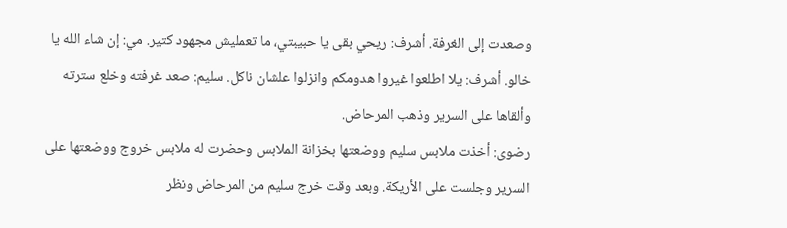وصعدت إلى الغرفة. أشرف: ريحي بقى يا حبيبتي، ما تعمليش مجهود كتير. مي: إن شاء الله يا خالو. أشرف: يلا اطلعوا غيروا هدومكم وانزلوا علشان ناكل. سليم: صعد غرفته وخلع سترته وألقاها على السرير وذهب المرحاض.
رضوى: أخذت ملابس سليم ووضعتها بخزانة الملابس وحضرت له ملابس خروج ووضعتها على السرير وجلست على الأريكة. وبعد وقت خرج سليم من المرحاض ونظر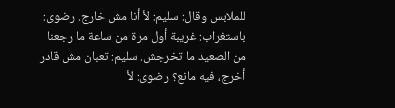للملابس وقال: سليم: لأ أنا مش خارج. رضوى: باستغراب: غريبة أول مرة من ساعة ما رجعنا من الصعيد ما تخرجش. سليم: تعبان مش قادر أخرج، فيه مانع؟ رضوى: لأ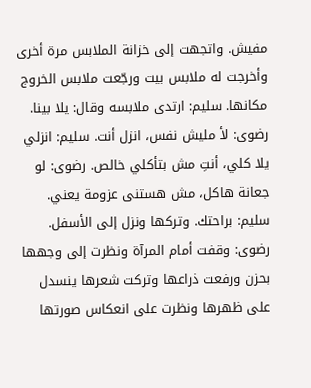مفيش. واتجهت إلى خزانة الملابس مرة أخرى وأخرجت له ملابس بيت ورجّعت ملابس الخروج مكانها. سليم: ارتدى ملابسه وقال: يلا بينا.
رضوى: لأ مليش نفس، انزل أنت. سليم: انزلي يلا كلي، أنتِ مش بتأكلي خالص. رضوى: لو جعانة هاكل، مش هستنى عزومة يعني. سليم: براحتك. وتركها ونزل إلى الأسفل. رضوى: وقفت أمام المرآة ونظرت إلى وجهها بحزن ورفعت ذراعها وتركت شعرها ينسدل على ظهرها ونظرت على انعكاس صورتها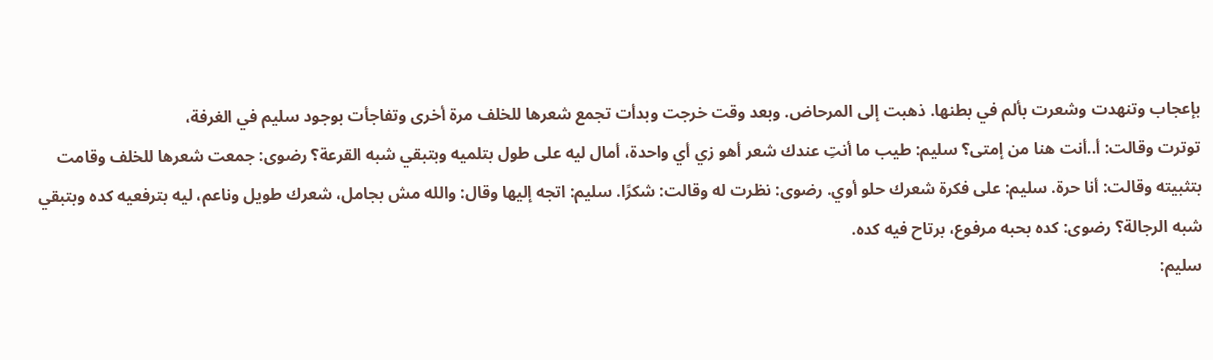بإعجاب وتنهدت وشعرت بألم في بطنها. ذهبت إلى المرحاض. وبعد وقت خرجت وبدأت تجمع شعرها للخلف مرة أخرى وتفاجأت بوجود سليم في الغرفة،
توترت وقالت: أ..أنت هنا من إمتى؟ سليم: طيب ما أنتِ عندك شعر أهو زي أي واحدة، أمال ليه على طول بتلميه وبتبقي شبه القرعة؟ رضوى: جمعت شعرها للخلف وقامت بتثبيته وقالت: أنا حرة. سليم: على فكرة شعرك حلو أوي. رضوى: نظرت له وقالت: شكرًا. سليم: اتجه إليها وقال: والله مش بجامل، شعرك طويل وناعم، ليه بترفعيه كده وبتبقي شبه الرجالة؟ رضوى: كده بحبه مرفوع، برتاح فيه كده.
سليم: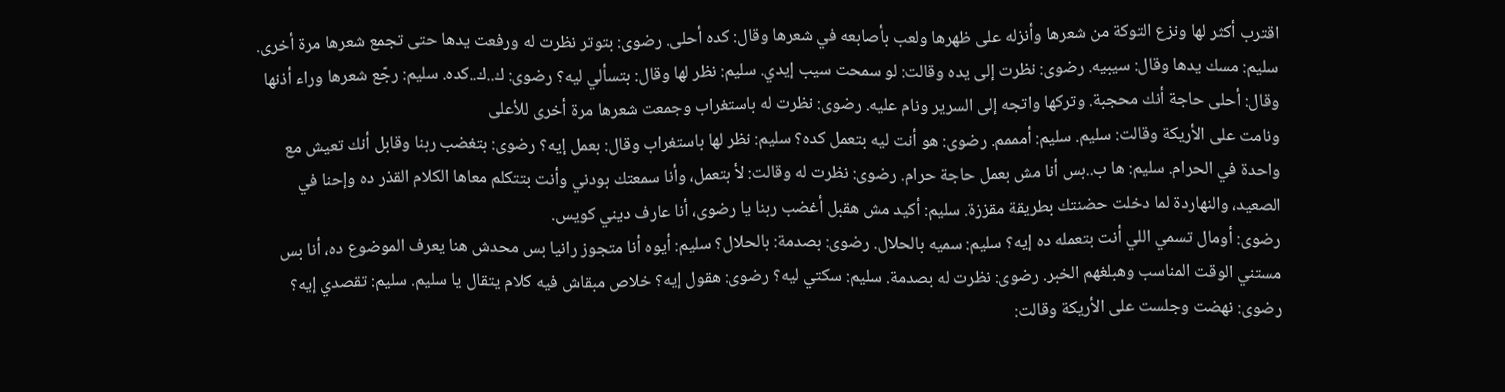اقترب أكثر لها ونزع التوكة من شعرها وأنزله على ظهرها ولعب بأصابعه في شعرها وقال: كده أحلى. رضوى: بتوتر نظرت له ورفعت يدها حتى تجمع شعرها مرة أخرى. سليم: مسك يدها وقال: سيبيه. رضوى: نظرت إلى يده وقالت: لو سمحت سيب إيدي. سليم: نظر لها وقال: بتسألي ليه؟ رضوى: ك..ك..كده. سليم: رجّع شعرها وراء أذنها وقال: أحلى حاجة أنك محجبة. وتركها واتجه إلى السرير ونام عليه. رضوى: نظرت له باستغراب وجمعت شعرها مرة أخرى للأعلى
ونامت على الأريكة وقالت: سليم. سليم: أمممم. رضوى: هو أنت ليه بتعمل كده؟ سليم: نظر لها باستغراب وقال: بعمل إيه؟ رضوى: بتغضب ربنا وقابل أنك تعيش مع واحدة في الحرام. سليم: ها ب..بس أنا مش بعمل حاجة حرام. رضوى: نظرت له وقالت: لأ بتعمل، وأنا سمعتك بودني وأنت بتتكلم معاها الكلام القذر ده وإحنا في الصعيد، والنهاردة لما دخلت حضنتك بطريقة مقززة. سليم: أكيد مش هقبل أغضب ربنا يا رضوى، أنا عارف ديني كويس.
رضوى: أومال تسمي اللي أنت بتعمله ده إيه؟ سليم: سميه بالحلال. رضوى: بصدمة: بالحلال؟ سليم: أيوه أنا متجوز رانيا بس محدش هنا يعرف الموضوع ده، أنا بس مستني الوقت المناسب وهبلغهم الخبر. رضوى: نظرت له بصدمة. سليم: سكتي ليه؟ رضوى: هقول إيه؟ خلاص مبقاش فيه كلام يتقال يا سليم. سليم: تقصدي إيه؟ رضوى: نهضت وجلست على الأريكة وقالت: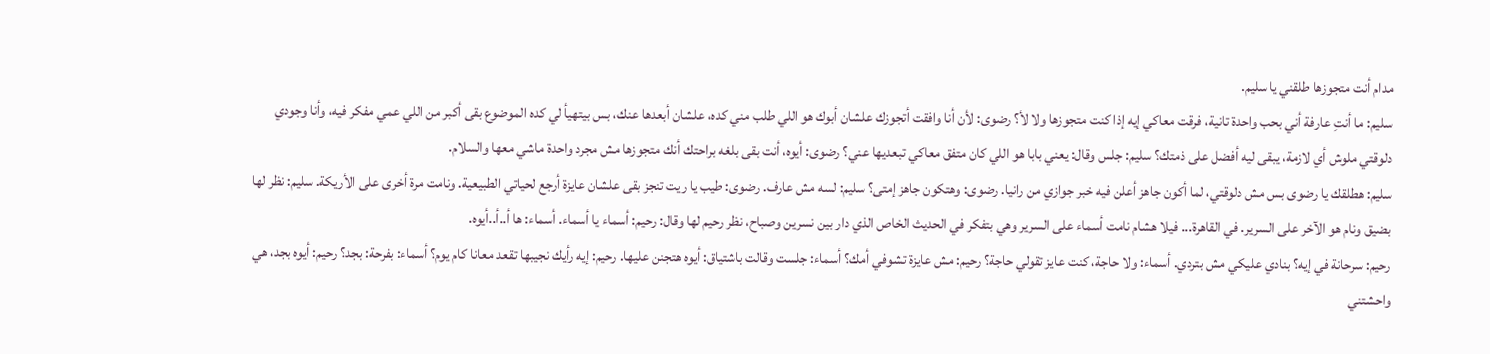مدام أنت متجوزها طلقني يا سليم.
سليم: ما أنتِ عارفة أني بحب واحدة تانية، فرقت معاكي إيه إذا كنت متجوزها ولا لأ؟ رضوى: لأن أنا وافقت أتجوزك علشان أبوك هو اللي طلب مني كده، علشان أبعدها عنك، بس بيتهيأ لي كده الموضوع بقى أكبر من اللي عمي مفكر فيه، وأنا وجودي دلوقتي ملوش أي لازمة، يبقى ليه أفضل على ذمتك؟ سليم: جلس وقال: يعني بابا هو اللي كان متفق معاكي تبعديها عني؟ رضوى: أيوه، أنت بقى بلغه براحتك أنك متجوزها مش مجرد واحدة ماشي معها والسلام.
سليم: هطلقك يا رضوى بس مش دلوقتي، لما أكون جاهز أعلن فيه خبر جوازي من رانيا. رضوى: وهتكون جاهز إمتى؟ سليم: لسه مش عارف. رضوى: طيب يا ريت تنجز بقى علشان عايزة أرجع لحياتي الطبيعية. ونامت مرة أخرى على الأريكة. سليم: نظر لها بضيق ونام هو الآخر على السرير. في القاهرة... فيلا هشام نامت أسماء على السرير وهي بتفكر في الحديث الخاص الذي دار بين نسرين وصباح، نظر رحيم لها وقال: رحيم: أسماء يا أسماء. أسماء: ها أ..أ..أيوه.
رحيم: سرحانة في إيه؟ بنادي عليكي مش بتردي. أسماء: ولا حاجة، كنت عايز تقولي حاجة؟ رحيم: مش عايزة تشوفي أمك؟ أسماء: جلست وقالت باشتياق: أيوه هتجنن عليها. رحيم: إيه رأيك نجيبها تقعد معانا كام يوم؟ أسماء: بفرحة: بجد؟ رحيم: أيوه بجد، هي واحشتني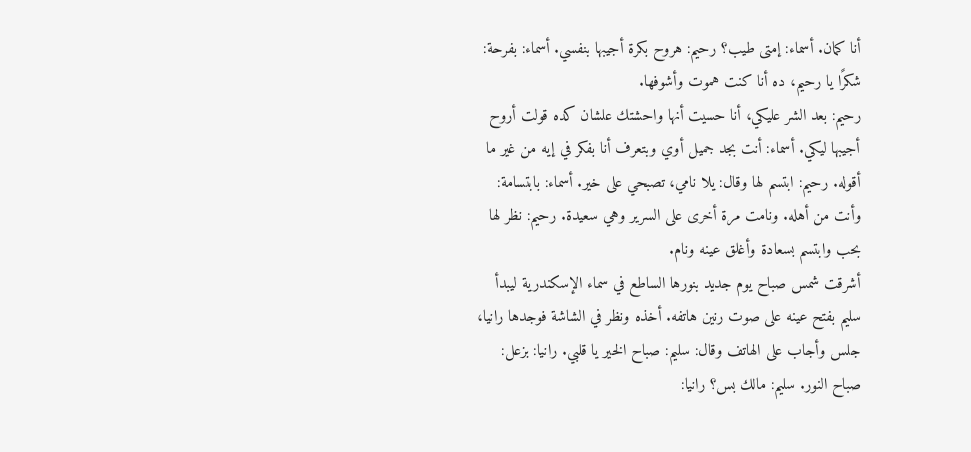أنا كمان. أسماء: إمتى طيب؟ رحيم: هروح بكرة أجيبها بنفسي. أسماء: بفرحة: شكرًا يا رحيم، ده أنا كنت هموت وأشوفها.
رحيم: بعد الشر عليكي، أنا حسيت أنها واحشتك علشان كده قولت أروح أجيبها ليكي. أسماء: أنت بجد جميل أوي وبتعرف أنا بفكر في إيه من غير ما أقوله. رحيم: ابتسم لها وقال: يلا نامي، تصبحي على خير. أسماء: بابتسامة: وأنت من أهله. ونامت مرة أخرى على السرير وهي سعيدة. رحيم: نظر لها بحب وابتسم بسعادة وأغلق عينه ونام.
أشرقت شمس صباح يوم جديد بنورها الساطع في سماء الإسكندرية ليبدأ سليم بفتح عينه على صوت رنين هاتفه. أخذه ونظر في الشاشة فوجدها رانيا، جلس وأجاب على الهاتف وقال: سليم: صباح الخير يا قلبي. رانيا: بزعل: صباح النور. سليم: مالك بس؟ رانيا: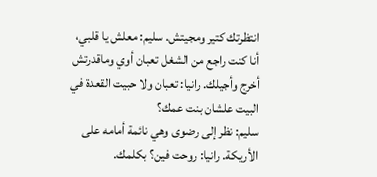انتظرتك كتير ومجيتش. سليم: معلش يا قلبي، أنا كنت راجع من الشغل تعبان أوي وماقدرتش أخرج وأجيلك. رانيا: تعبان ولا حبيت القعدة في البيت علشان بنت عمك؟
سليم: نظر إلى رضوى وهي نائمة أمامه على الأريكة. رانيا: روحت فين؟ بكلمك.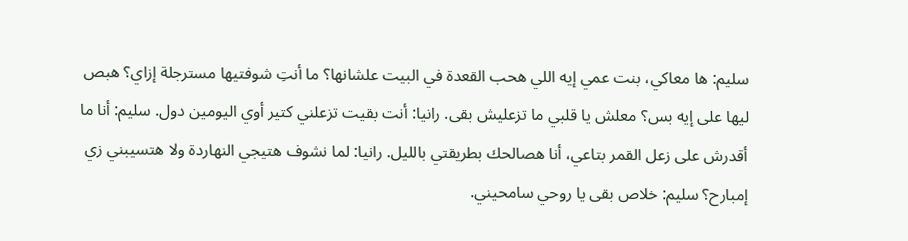سليم: ها معاكي، بنت عمي إيه اللي هحب القعدة في البيت علشانها؟ ما أنتِ شوفتيها مسترجلة إزاي؟ هبص ليها على إيه بس؟ معلش يا قلبي ما تزعليش بقى. رانيا: أنت بقيت تزعلني كتير أوي اليومين دول. سليم: أنا ما أقدرش على زعل القمر بتاعي، أنا هصالحك بطريقتي بالليل. رانيا: لما نشوف هتيجي النهاردة ولا هتسيبني زي إمبارح؟ سليم: خلاص بقى يا روحي سامحيني.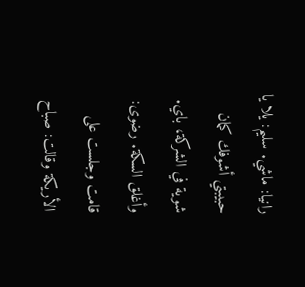رانيا: ماشي. سليم: يلا يا حبيبتي أشوفك كمان شوية في الشركة، باي. وأغلق السكة. رضوى: قامت وجلست على الأريكة وقالت: صباح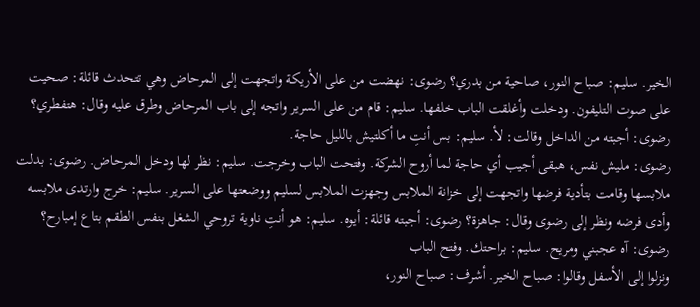الخير. سليم: صباح النور، صاحية من بدري؟ رضوى: نهضت من على الأريكة واتجهت إلى المرحاض وهي تتحدث قائلة: صحيت على صوت التليفون. ودخلت وأغلقت الباب خلفها. سليم: قام من على السرير واتجه إلى باب المرحاض وطرق عليه وقال: هتفطري؟ رضوى: أجبته من الداخل وقالت: لأ. سليم: بس أنتِ ما أكلتيش بالليل حاجة.
رضوى: مليش نفس، هبقى أجيب أي حاجة لما أروح الشركة. وفتحت الباب وخرجت. سليم: نظر لها ودخل المرحاض. رضوى: بدلت ملابسها وقامت بتأدية فرضها واتجهت إلى خزانة الملابس وجهزت الملابس لسليم ووضعتها على السرير. سليم: خرج وارتدى ملابسه وأدى فرضه ونظر إلى رضوى وقال: جاهزة؟ رضوى: أجبته قائلة: أيوه. سليم: هو أنتِ ناوية تروحي الشغل بنفس الطقم بتاع إمبارح؟ رضوى: آه عجبني ومريح. سليم: براحتك. وفتح الباب
ونزلوا إلى الأسفل وقالوا: صباح الخير. أشرف: صباح النور،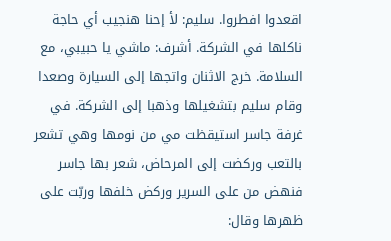اقعدوا افطروا. سليم: لأ إحنا هنجيب أي حاجة ناكلها في الشركة. أشرف: ماشي يا حبيبي، مع السلامة. خرج الاثنان واتجها إلى السيارة وصعدا وقام سليم بتشغيلها وذهبا إلى الشركة. في غرفة جاسر استيقظت مي من نومها وهي تشعر بالتعب وركضت إلى المرحاض، شعر بها جاسر فنهض من على السرير وركض خلفها وربّت على ظهرها وقال: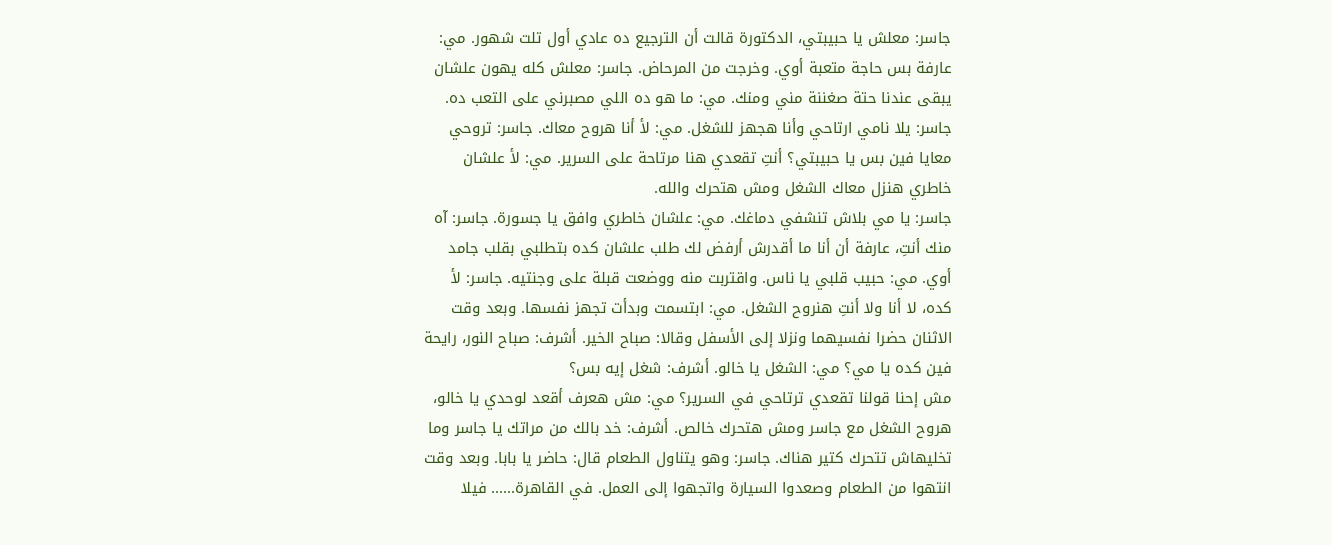جاسر: معلش يا حبيبتي، الدكتورة قالت أن الترجيع ده عادي أول تلت شهور. مي: عارفة بس حاجة متعبة أوي. وخرجت من المرحاض. جاسر: معلش كله يهون علشان يبقى عندنا حتة صغننة مني ومنك. مي: ما هو ده اللي مصبرني على التعب ده. جاسر: يلا نامي ارتاحي وأنا هجهز للشغل. مي: لأ أنا هروح معاك. جاسر: تروحي معايا فين بس يا حبيبتي؟ أنتِ تقعدي هنا مرتاحة على السرير. مي: لأ علشان خاطري هنزل معاك الشغل ومش هتحرك والله.
جاسر: يا مي بلاش تنشفي دماغك. مي: علشان خاطري وافق يا جسورة. جاسر: آه منك أنتِ، عارفة أن أنا ما أقدرش أرفض لك طلب علشان كده بتطلبي بقلب جامد أوي. مي: حبيب قلبي يا ناس. واقتربت منه ووضعت قبلة على وجنتيه. جاسر: لأ كده، لا أنا ولا أنتِ هنروح الشغل. مي: ابتسمت وبدأت تجهز نفسها. وبعد وقت الاثنان حضرا نفسيهما ونزلا إلى الأسفل وقالا: صباح الخير. أشرف: صباح النور، رايحة فين كده يا مي؟ مي: الشغل يا خالو. أشرف: شغل إيه بس؟
مش إحنا قولنا تقعدي ترتاحي في السرير؟ مي: مش هعرف أقعد لوحدي يا خالو، هروح الشغل مع جاسر ومش هتحرك خالص. أشرف: خد بالك من مراتك يا جاسر وما تخليهاش تتحرك كتير هناك. جاسر: وهو يتناول الطعام قال: حاضر يا بابا. وبعد وقت انتهوا من الطعام وصعدوا السيارة واتجهوا إلى العمل. في القاهرة...... فيلا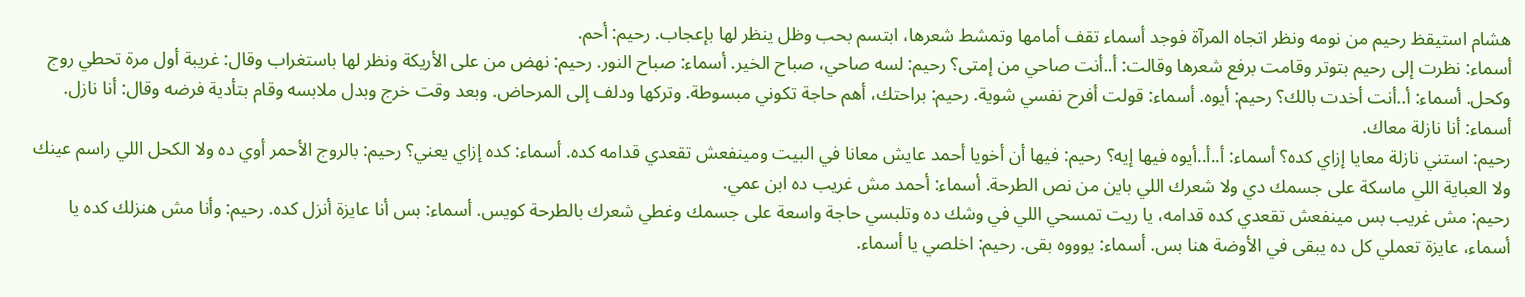هشام استيقظ رحيم من نومه ونظر اتجاه المرآة فوجد أسماء تقف أمامها وتمشط شعرها، ابتسم بحب وظل ينظر لها بإعجاب. رحيم: أحم.
أسماء: نظرت إلى رحيم بتوتر وقامت برفع شعرها وقالت: أ..أنت صاحي من إمتى؟ رحيم: لسه صاحي، صباح الخير. أسماء: صباح النور. رحيم: نهض من على الأريكة ونظر لها باستغراب وقال: غريبة أول مرة تحطي روج وكحل. أسماء: أ..أنت أخدت بالك؟ رحيم: أيوه. أسماء: قولت أفرح نفسي شوية. رحيم: براحتك، أهم حاجة تكوني مبسوطة. وتركها ودلف إلى المرحاض. وبعد وقت خرج وبدل ملابسه وقام بتأدية فرضه وقال: أنا نازل. أسماء: أنا نازلة معاك.
رحيم: استني نازلة معايا إزاي كده؟ أسماء: أ..أ..أيوه فيها إيه؟ رحيم: فيها أن أخويا أحمد عايش معانا في البيت ومينفعش تقعدي قدامه كده. أسماء: كده إزاي يعني؟ رحيم: بالروج الأحمر أوي ده ولا الكحل اللي راسم عينك ولا العباية اللي ماسكة على جسمك دي ولا شعرك اللي باين من نص الطرحة. أسماء: أحمد مش غريب ده ابن عمي.
رحيم: مش غريب بس مينفعش تقعدي كده قدامه، يا ريت تمسحي اللي في وشك ده وتلبسي حاجة واسعة على جسمك وغطي شعرك بالطرحة كويس. أسماء: بس أنا عايزة أنزل كده. رحيم: وأنا مش هنزلك كده يا أسماء، عايزة تعملي كل ده يبقى في الأوضة هنا بس. أسماء: يوووه بقى. رحيم: اخلصي يا أسماء.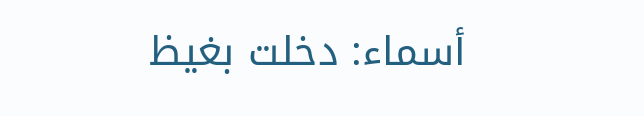أسماء: دخلت بغيظ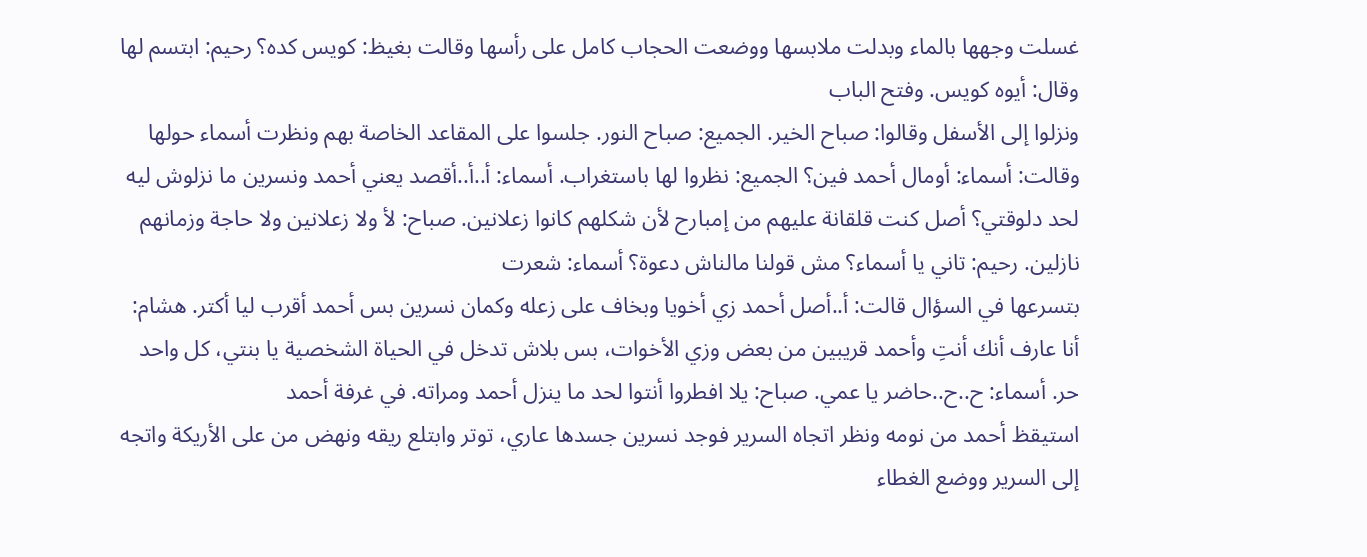غسلت وجهها بالماء وبدلت ملابسها ووضعت الحجاب كامل على رأسها وقالت بغيظ: كويس كده؟ رحيم: ابتسم لها وقال: أيوه كويس. وفتح الباب
ونزلوا إلى الأسفل وقالوا: صباح الخير. الجميع: صباح النور. جلسوا على المقاعد الخاصة بهم ونظرت أسماء حولها وقالت: أسماء: أومال أحمد فين؟ الجميع: نظروا لها باستغراب. أسماء: أ..أ..أقصد يعني أحمد ونسرين ما نزلوش ليه لحد دلوقتي؟ أصل كنت قلقانة عليهم من إمبارح لأن شكلهم كانوا زعلانين. صباح: لأ ولا زعلانين ولا حاجة وزمانهم نازلين. رحيم: تاني يا أسماء؟ مش قولنا مالناش دعوة؟ أسماء: شعرت
بتسرعها في السؤال قالت: أ..أصل أحمد زي أخويا وبخاف على زعله وكمان نسرين بس أحمد أقرب ليا أكتر. هشام: أنا عارف أنك أنتِ وأحمد قريبين من بعض وزي الأخوات، بس بلاش تدخل في الحياة الشخصية يا بنتي، كل واحد حر. أسماء: ح..ح..حاضر يا عمي. صباح: يلا افطروا أنتوا لحد ما ينزل أحمد ومراته. في غرفة أحمد
استيقظ أحمد من نومه ونظر اتجاه السرير فوجد نسرين جسدها عاري، توتر وابتلع ريقه ونهض من على الأريكة واتجه إلى السرير ووضع الغطاء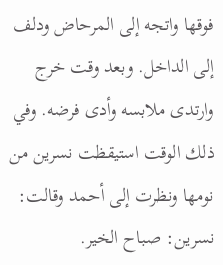فوقها واتجه إلى المرحاض ودلف إلى الداخل. وبعد وقت خرج وارتدى ملابسه وأدى فرضه. وفي ذلك الوقت استيقظت نسرين من نومها ونظرت إلى أحمد وقالت: نسرين: صباح الخير.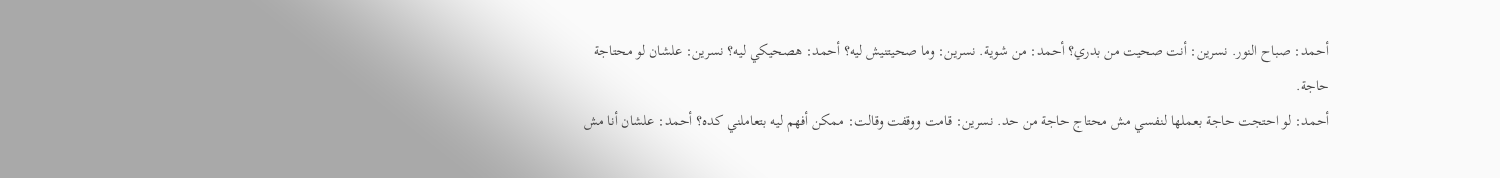أحمد: صباح النور. نسرين: أنت صحيت من بدري؟ أحمد: من شوية. نسرين: وما صحيتنيش ليه؟ أحمد: هصحيكي ليه؟ نسرين: علشان لو محتاجة حاجة.
أحمد: لو احتجت حاجة بعملها لنفسي مش محتاج حاجة من حد. نسرين: قامت ووقفت وقالت: ممكن أفهم ليه بتعاملني كده؟ أحمد: علشان أنا مش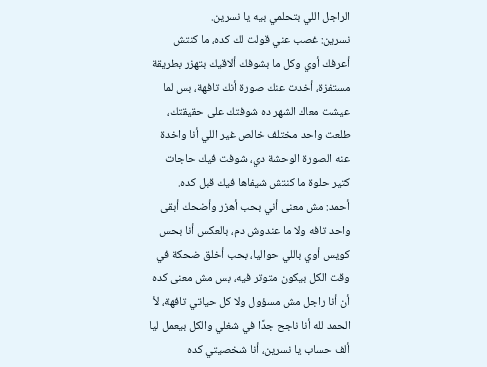الراجل اللي بتحلمي بيه يا نسرين.
نسرين: غصب عني قولت لك كده، ما كنتش أعرفك أوي وكل ما بشوفك ألاقيك بتهزر بطريقة مستفزة، أخدت عنك صورة أنك تافهة، بس لما عيشت معاك الشهر ده شوفتك على حقيقتك، طلعت واحد مختلف خالص غير اللي أنا واخدة عنه الصورة الوحشة دي، شوفت فيك حاجات كتير حلوة ما كنتش شيفاها فيك قبل كده.
أحمد: مش معنى أني بحب أهزر وأضحك أبقى واحد تافه ولا ما عندوش دم، بالعكس أنا بحس كويس أوي باللي حواليا، بحب أخلق ضحكة في وقت الكل بيكون متوتر فيه، بس مش معنى كده أن أنا راجل مش مسؤول ولا كل حياتي تافهة، لأ الحمد لله أنا ناجح جدًا في شغلي والكل بيعمل ليا ألف حساب يا نسرين، أنا شخصيتي كده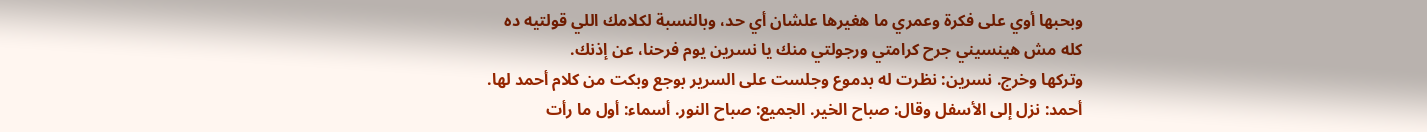وبحبها أوي على فكرة وعمري ما هغيرها علشان أي حد، وبالنسبة لكلامك اللي قولتيه ده كله مش هينسيني جرح كرامتي ورجولتي منك يا نسرين يوم فرحنا، عن إذنك.
وتركها وخرج. نسرين: نظرت له بدموع وجلست على السرير بوجع وبكت من كلام أحمد لها. أحمد: نزل إلى الأسفل وقال: صباح الخير. الجميع: صباح النور. أسماء: أول ما رأت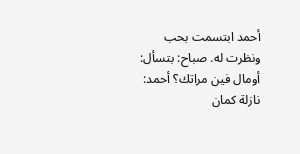أحمد ابتسمت بحب ونظرت له. صباح: بتسأل: أومال فين مراتك؟ أحمد: نازلة كمان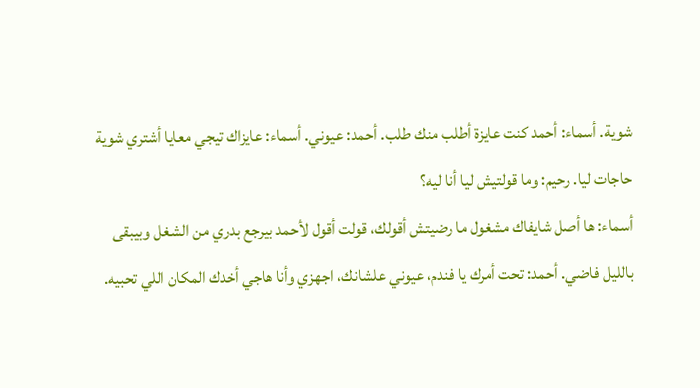شوية. أسماء: أحمد كنت عايزة أطلب منك طلب. أحمد: عيوني. أسماء: عايزاك تيجي معايا أشتري شوية حاجات ليا. رحيم: وما قولتيش ليا أنا ليه؟
أسماء: ها أصل شايفاك مشغول ما رضيتش أقولك، قولت أقول لأحمد بيرجع بدري من الشغل وبيبقى بالليل فاضي. أحمد: تحت أمرك يا فندم، عيوني علشانك، اجهزي وأنا هاجي أخدك المكان اللي تحبيه.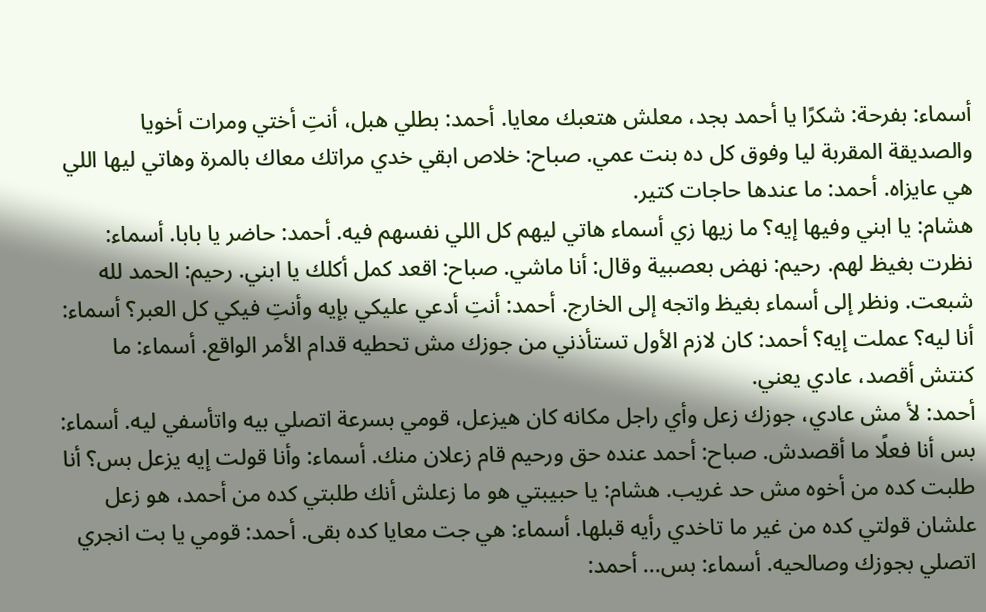أسماء: بفرحة: شكرًا يا أحمد بجد، معلش هتعبك معايا. أحمد: بطلي هبل، أنتِ أختي ومرات أخويا والصديقة المقربة ليا وفوق كل ده بنت عمي. صباح: خلاص ابقي خدي مراتك معاك بالمرة وهاتي ليها اللي هي عايزاه. أحمد: ما عندها حاجات كتير.
هشام: يا ابني وفيها إيه؟ ما زيها زي أسماء هاتي ليهم كل اللي نفسهم فيه. أحمد: حاضر يا بابا. أسماء: نظرت بغيظ لهم. رحيم: نهض بعصبية وقال: أنا ماشي. صباح: اقعد كمل أكلك يا ابني. رحيم: الحمد لله شبعت. ونظر إلى أسماء بغيظ واتجه إلى الخارج. أحمد: أنتِ أدعي عليكي بإيه وأنتِ فيكي كل العبر؟ أسماء: أنا ليه؟ عملت إيه؟ أحمد: كان لازم الأول تستأذني من جوزك مش تحطيه قدام الأمر الواقع. أسماء: ما كنتش أقصد، عادي يعني.
أحمد: لأ مش عادي، جوزك زعل وأي راجل مكانه كان هيزعل، قومي بسرعة اتصلي بيه واتأسفي ليه. أسماء: بس أنا فعلًا ما أقصدش. صباح: أحمد عنده حق ورحيم قام زعلان منك. أسماء: وأنا قولت إيه يزعل بس؟ أنا طلبت كده من أخوه مش حد غريب. هشام: يا حبيبتي هو ما زعلش أنك طلبتي كده من أحمد، هو زعل علشان قولتي كده من غير ما تاخدي رأيه قبلها. أسماء: هي جت معايا كده بقى. أحمد: قومي يا بت انجري اتصلي بجوزك وصالحيه. أسماء: بس... أحمد: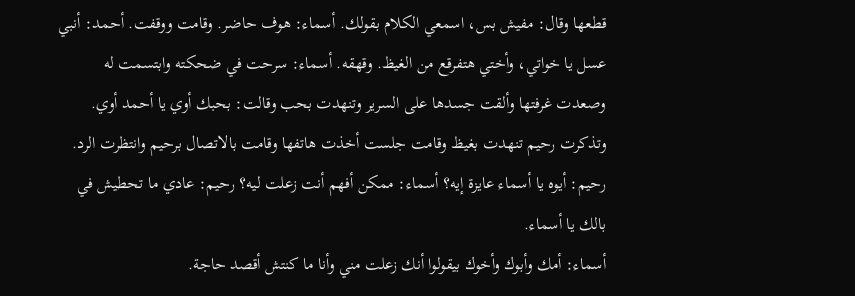قطعها وقال: مفيش بس، اسمعي الكلام بقولك. أسماء: هوف حاضر. وقامت ووقفت. أحمد: أنبي عسل يا خواتي، وأختي هتفرقع من الغيظ. وقهقه. أسماء: سرحت في ضحكته وابتسمت له وصعدت غرفتها وألقت جسدها على السرير وتنهدت بحب وقالت: بحبك أوي يا أحمد أوي. وتذكرت رحيم تنهدت بغيظ وقامت جلست أخذت هاتفها وقامت بالاتصال برحيم وانتظرت الرد. رحيم: أيوه يا أسماء عايزة إيه؟ أسماء: ممكن أفهم أنت زعلت ليه؟ رحيم: عادي ما تحطيش في بالك يا أسماء.
أسماء: أمك وأبوك وأخوك بيقولوا أنك زعلت مني وأنا ما كنتش أقصد حاجة.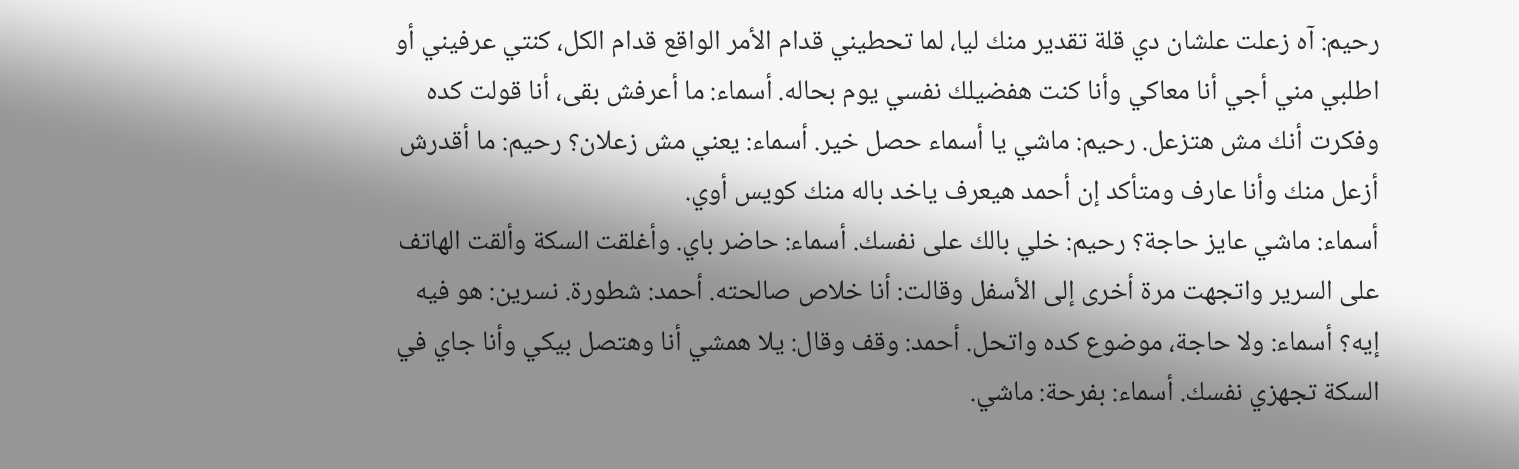رحيم: آه زعلت علشان دي قلة تقدير منك ليا، لما تحطيني قدام الأمر الواقع قدام الكل، كنتي عرفيني أو اطلبي مني أجي أنا معاكي وأنا كنت هفضيلك نفسي يوم بحاله. أسماء: ما أعرفش بقى، أنا قولت كده وفكرت أنك مش هتزعل. رحيم: ماشي يا أسماء حصل خير. أسماء: يعني مش زعلان؟ رحيم: ما أقدرش أزعل منك وأنا عارف ومتأكد إن أحمد هيعرف ياخد باله منك كويس أوي.
أسماء: ماشي عايز حاجة؟ رحيم: خلي بالك على نفسك. أسماء: حاضر باي. وأغلقت السكة وألقت الهاتف على السرير واتجهت مرة أخرى إلى الأسفل وقالت: أنا خلاص صالحته. أحمد: شطورة. نسرين: هو فيه إيه؟ أسماء: ولا حاجة، موضوع كده واتحل. أحمد: وقف وقال: يلا همشي أنا وهتصل بيكي وأنا جاي في السكة تجهزي نفسك. أسماء: بفرحة: ماشي.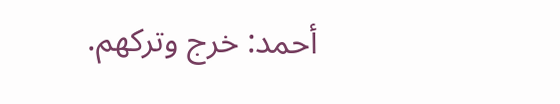أحمد: خرج وتركهم.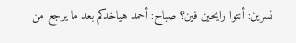نسرين: أنتوا رايحين فين؟ صباح: أحمد هياخدكم بعد ما يرجع من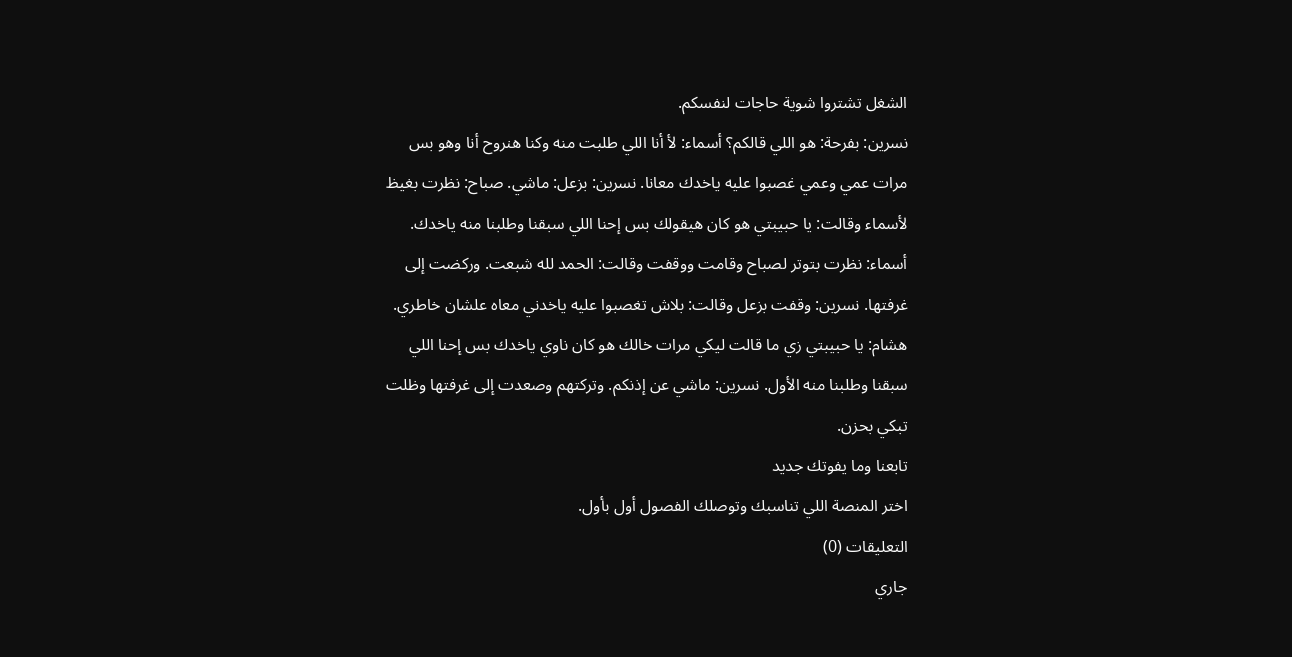الشغل تشتروا شوية حاجات لنفسكم.
نسرين: بفرحة: هو اللي قالكم؟ أسماء: لأ أنا اللي طلبت منه وكنا هنروح أنا وهو بس مرات عمي وعمي غصبوا عليه ياخدك معانا. نسرين: بزعل: ماشي. صباح: نظرت بغيظ لأسماء وقالت: يا حبيبتي هو كان هيقولك بس إحنا اللي سبقنا وطلبنا منه ياخدك. أسماء: نظرت بتوتر لصباح وقامت ووقفت وقالت: الحمد لله شبعت. وركضت إلى غرفتها. نسرين: وقفت بزعل وقالت: بلاش تغصبوا عليه ياخدني معاه علشان خاطري.
هشام: يا حبيبتي زي ما قالت ليكي مرات خالك هو كان ناوي ياخدك بس إحنا اللي سبقنا وطلبنا منه الأول. نسرين: ماشي عن إذنكم. وتركتهم وصعدت إلى غرفتها وظلت تبكي بحزن.
تابعنا وما يفوتك جديد
اختر المنصة اللي تناسبك وتوصلك الفصول أول بأول.
التعليقات (0)
جاري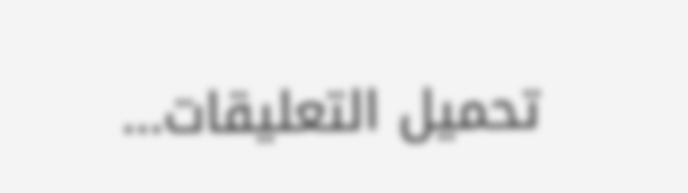تحميل التعليقات...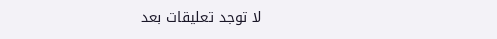لا توجد تعليقات بعد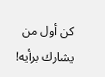كن أول من يشارك برأيه!